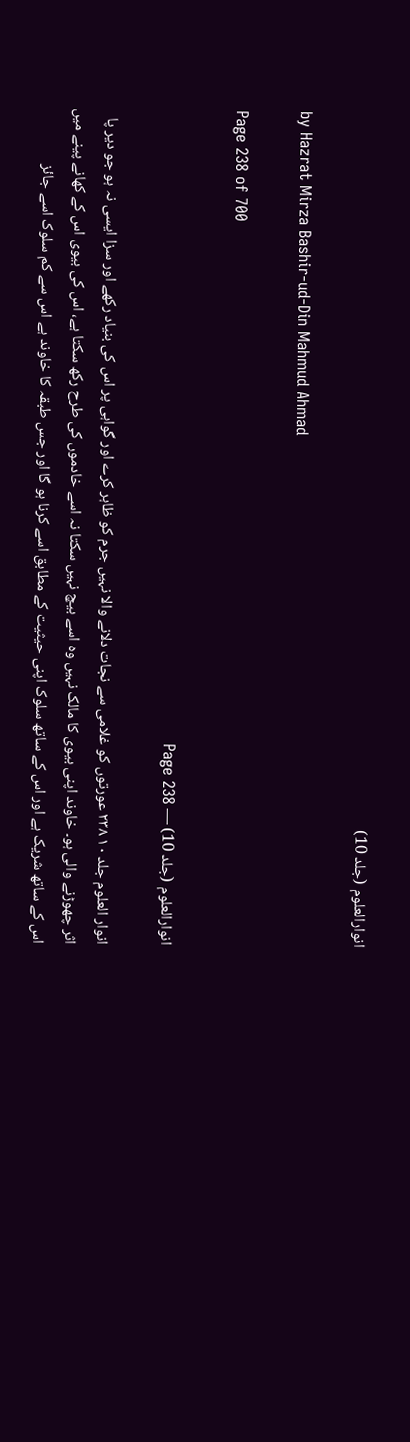انوارالعلوم (جلد 10)

by Hazrat Mirza Bashir-ud-Din Mahmud Ahmad

Page 238 of 700

انوارالعلوم (جلد 10) — Page 238

انوار العلوم جلد ۱۰ ۲۳۸ عورتوں کو غلامی سے نجات دلانے والا نہیں جرم کو ظاہر کرے اور گواہی پر اس کی بنیاد رکھے اور سزا ایسی نہ ہو جو دیر پا اثر چھوڑنے والی ہو۔ خاوند اپنی بیوی کا مالک نہیں وہ اسے بیچ نہیں سکتا نہ اسے خادموں کی طرح رکھ سکتا ہے، اس کی بیوی اس کے کھانے پینے میں اس کے ساتھ شریک ہے اور اس کے ساتھ سلوک اپنی حیثیت کے مطابق اسے کرنا ہو گا اور جس طبقہ کا خاوند ہے اس سے کم سلوک اسے جائز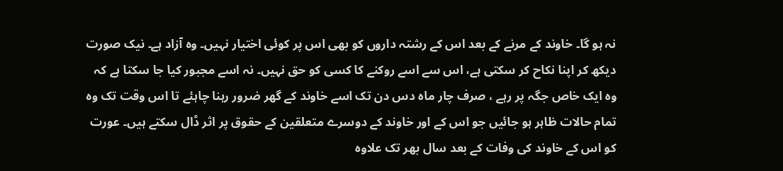نہ ہو گا۔ خاوند کے مرنے کے بعد اس کے رشتہ داروں کو بھی اس پر کوئی اختیار نہیں۔ وہ آزاد ہے۔ نیک صورت دیکھ کر اپنا نکاح کر سکتی ہے، اس سے اسے روکنے کا کسی کو حق نہیں۔ نہ اسے مجبور کیا جا سکتا ہے کہ وہ ایک خاص جگہ پر رہے ، صرف چار ماہ دس دن تک اسے خاوند کے گھر ضرور رہنا چاہئے تا اس وقت تک وہ تمام حالات ظاہر ہو جائیں جو اس کے اور خاوند کے دوسرے متعلقین کے حقوق پر اثر ڈال سکتے ہیں۔ عورت کو اس کے خاوند کی وفات کے بعد سال بھر تک علاوہ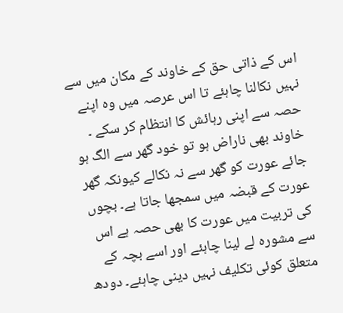اس کے ذاتی حق کے خاوند کے مکان میں سے نہیں نکالنا چاہئے تا اس عرصہ میں وہ اپنے حصہ سے اپنی رہائش کا انتظام کر سکے ۔ خاوند بھی ناراض ہو تو خود گھر سے الگ ہو جائے عورت کو گھر سے نہ نکالے کیونکہ گھر عورت کے قبضہ میں سمجھا جاتا ہے۔ بچوں کی تربیت میں عورت کا بھی حصہ ہے اس سے مشورہ لے لینا چاہئے اور اسے بچہ کے متعلق کوئی تکلیف نہیں دینی چاہئے۔ دودھ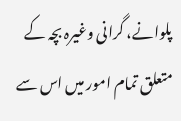پلوانے، گرانی وغیرہ بچہ کے متعلق تمام امور میں اس سے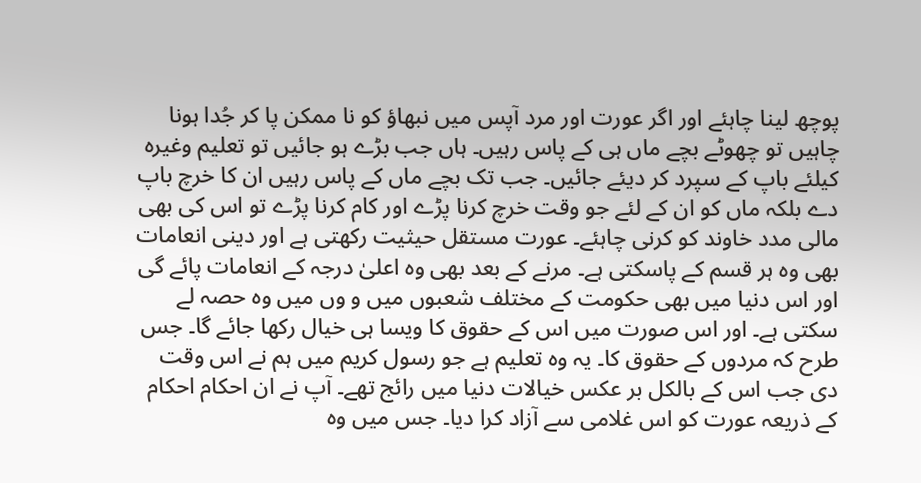پوچھ لینا چاہئے اور اگر عورت اور مرد آپس میں نبھاؤ کو نا ممکن پا کر جُدا ہونا چاہیں تو چھوٹے بچے ماں ہی کے پاس رہیں۔ ہاں جب بڑے ہو جائیں تو تعلیم وغیرہ کیلئے باپ کے سپرد کر دیئے جائیں۔ جب تک بچے ماں کے پاس رہیں ان کا خرچ باپ دے بلکہ ماں کو ان کے لئے جو وقت خرچ کرنا پڑے اور کام کرنا پڑے تو اس کی بھی مالی مدد خاوند کو کرنی چاہئے۔ عورت مستقل حیثیت رکھتی ہے اور دینی انعامات بھی وہ ہر قسم کے پاسکتی ہے۔ مرنے کے بعد بھی وہ اعلیٰ درجہ کے انعامات پائے گی اور اس دنیا میں بھی حکومت کے مختلف شعبوں میں و وں میں وہ حصہ لے سکتی ہے۔ اور اس صورت میں اس کے حقوق کا ویسا ہی خیال رکھا جائے گا۔ جس طرح کہ مردوں کے حقوق کا۔ یہ وہ تعلیم ہے جو رسول کریم میں ہم نے اس وقت دی جب اس کے بالکل بر عکس خیالات دنیا میں رائج تھے۔ آپ نے ان احکام احکام کے ذریعہ عورت کو اس غلامی سے آزاد کرا دیا۔ جس میں وہ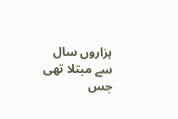ہزاروں سال سے مبتلا تھی جس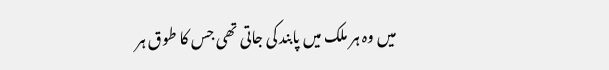میں وہ ہر ملک میں پابند کی جاتی تھی جس کا طوق ہر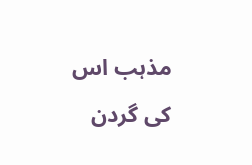مذہب اس کی گردن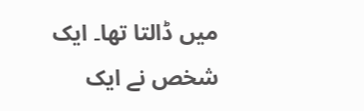میں ڈالتا تھا۔ ایک شخص نے ایک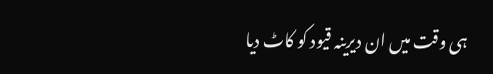ہی وقت میں ان دیرینہ قیود کو کاٹ دیا